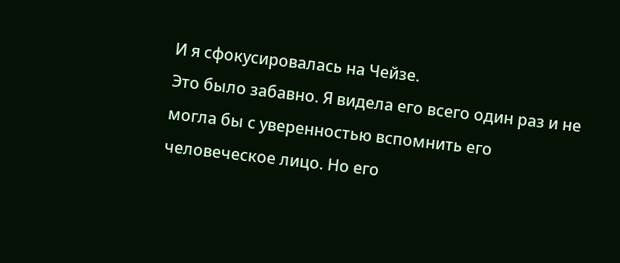И я сфокусировалась на Чейзе.
Это было забавно. Я видела его всего один раз и не могла бы с уверенностью вспомнить его человеческое лицо. Но его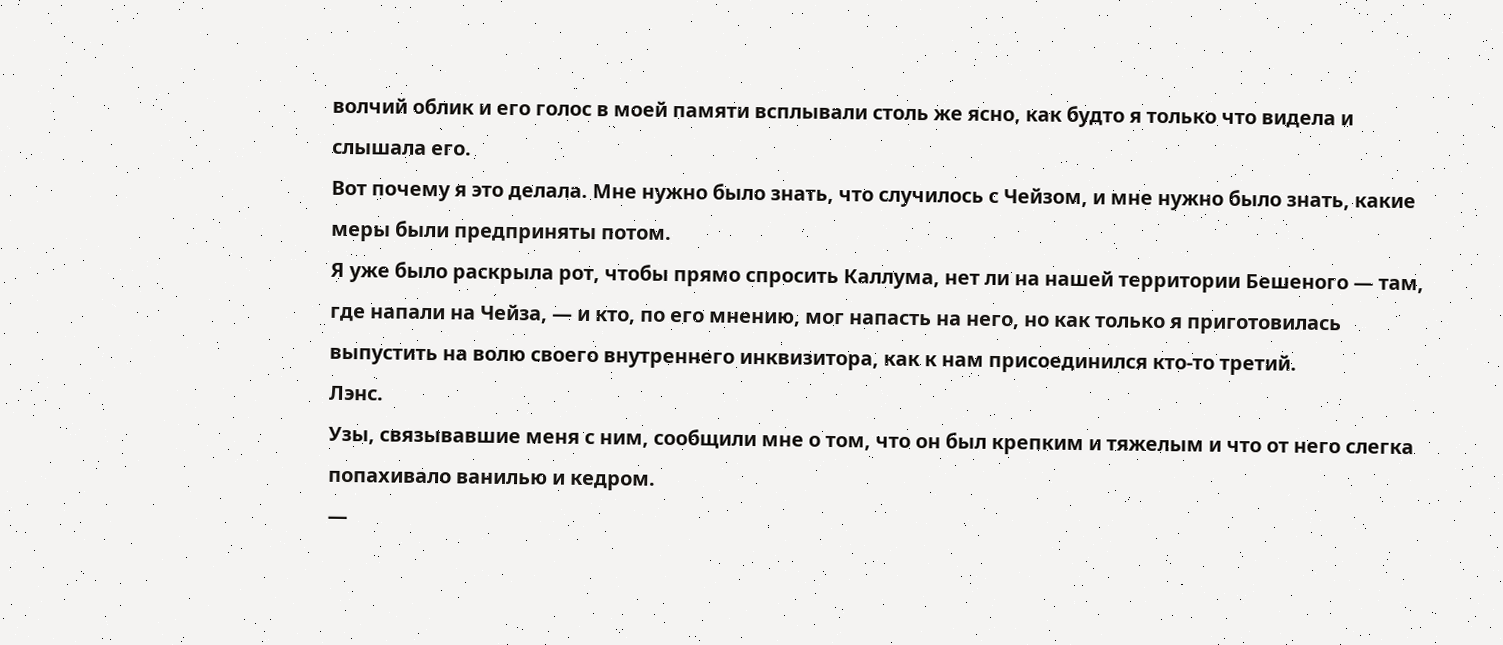волчий облик и его голос в моей памяти всплывали столь же ясно, как будто я только что видела и слышала его.
Вот почему я это делала. Мне нужно было знать, что случилось с Чейзом, и мне нужно было знать, какие меры были предприняты потом.
Я уже было раскрыла рот, чтобы прямо спросить Каллума, нет ли на нашей территории Бешеного — там, где напали на Чейза, — и кто, по его мнению, мог напасть на него, но как только я приготовилась выпустить на волю своего внутреннего инквизитора, как к нам присоединился кто-то третий.
Лэнс.
Узы, связывавшие меня с ним, сообщили мне о том, что он был крепким и тяжелым и что от него слегка попахивало ванилью и кедром.
—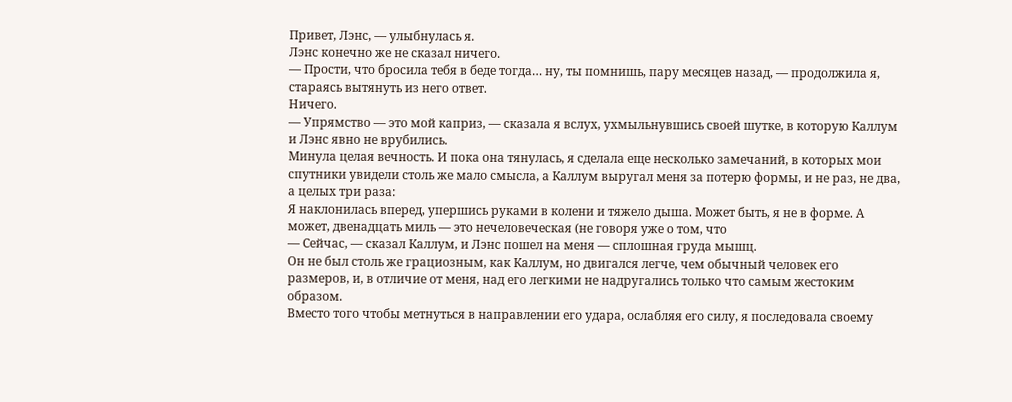Привет, Лэнс, — улыбнулась я.
Лэнс конечно же не сказал ничего.
— Прости, что бросила тебя в беде тогда… ну, ты помнишь, пару месяцев назад, — продолжила я, стараясь вытянуть из него ответ.
Ничего.
— Упрямство — это мой каприз, — сказала я вслух, ухмыльнувшись своей шутке, в которую Каллум и Лэнс явно не врубились.
Минула целая вечность. И пока она тянулась, я сделала еще несколько замечаний, в которых мои спутники увидели столь же мало смысла, а Каллум выругал меня за потерю формы, и не раз, не два, а целых три раза:
Я наклонилась вперед, упершись руками в колени и тяжело дыша. Может быть, я не в форме. А может, двенадцать миль — это нечеловеческая (не говоря уже о том, что
— Сейчас, — сказал Каллум, и Лэнс пошел на меня — сплошная груда мышц.
Он не был столь же грациозным, как Каллум, но двигался легче, чем обычный человек его размеров, и, в отличие от меня, над его легкими не надругались только что самым жестоким образом.
Вместо того чтобы метнуться в направлении его удара, ослабляя его силу, я последовала своему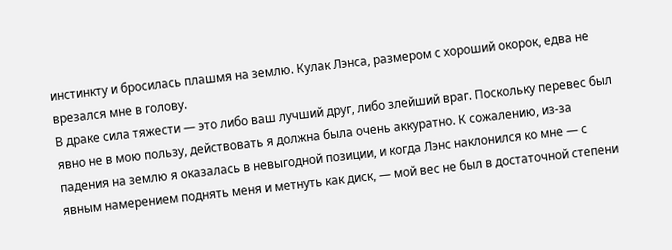инстинкту и бросилась плашмя на землю. Кулак Лэнса, размером с хороший окорок, едва не врезался мне в голову.
В драке сила тяжести — это либо ваш лучший друг, либо злейший враг. Поскольку перевес был явно не в мою пользу, действовать я должна была очень аккуратно. К сожалению, из-за падения на землю я оказалась в невыгодной позиции, и когда Лэнс наклонился ко мне — с явным намерением поднять меня и метнуть как диск, — мой вес не был в достаточной степени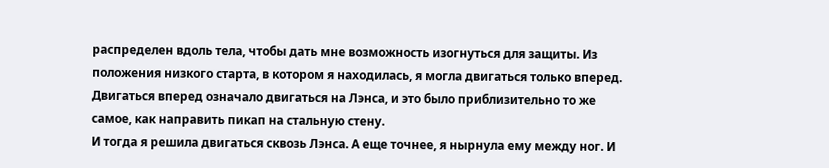распределен вдоль тела, чтобы дать мне возможность изогнуться для защиты. Из положения низкого старта, в котором я находилась, я могла двигаться только вперед. Двигаться вперед означало двигаться на Лэнса, и это было приблизительно то же самое, как направить пикап на стальную стену.
И тогда я решила двигаться сквозь Лэнса. А еще точнее, я нырнула ему между ног. И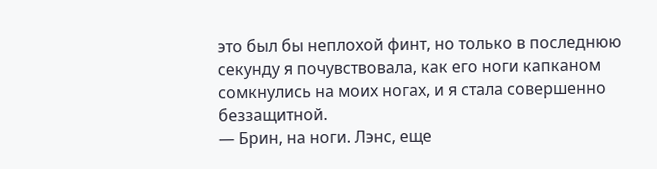это был бы неплохой финт, но только в последнюю секунду я почувствовала, как его ноги капканом сомкнулись на моих ногах, и я стала совершенно беззащитной.
— Брин, на ноги. Лэнс, еще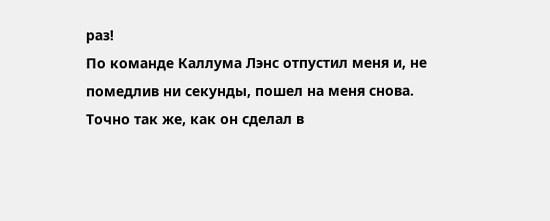раз!
По команде Каллума Лэнс отпустил меня и, не помедлив ни секунды, пошел на меня снова. Точно так же, как он сделал в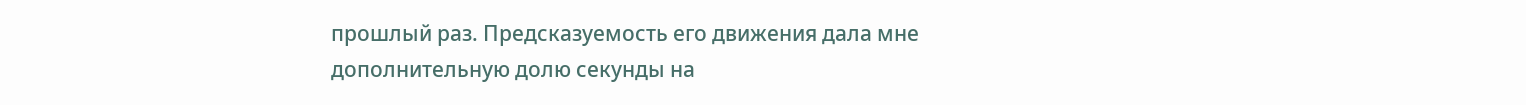прошлый раз. Предсказуемость его движения дала мне дополнительную долю секунды на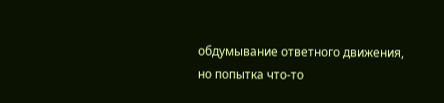обдумывание ответного движения, но попытка что-то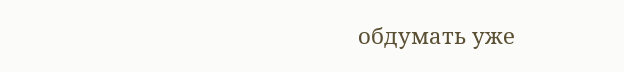обдумать уже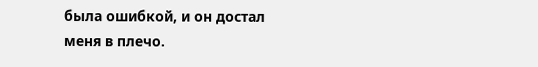была ошибкой, и он достал меня в плечо.